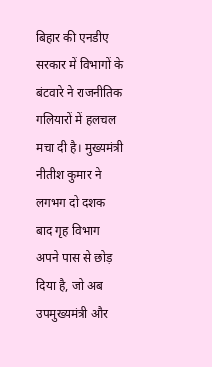बिहार की एनडीए सरकार में विभागों के बंटवारे ने राजनीतिक गलियारों में हलचल मचा दी है। मुख्यमंत्री नीतीश कुमार ने लगभग दो दशक बाद गृह विभाग अपने पास से छोड़ दिया है, जो अब उपमुख्यमंत्री और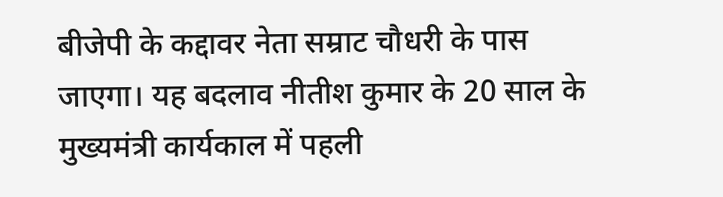बीजेपी के कद्दावर नेता सम्राट चौधरी के पास जाएगा। यह बदलाव नीतीश कुमार के 20 साल के मुख्यमंत्री कार्यकाल में पहली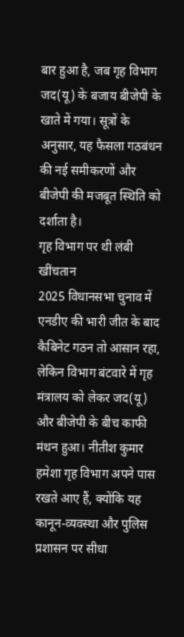बार हुआ है, जब गृह विभाग जद(यू) के बजाय बीजेपी के खाते में गया। सूत्रों के अनुसार, यह फैसला गठबंधन की नई समीकरणों और बीजेपी की मजबूत स्थिति को दर्शाता है।
गृह विभाग पर थी लंबी खींचतान
2025 विधानसभा चुनाव में एनडीए की भारी जीत के बाद कैबिनेट गठन तो आसान रहा, लेकिन विभाग बंटवारे में गृह मंत्रालय को लेकर जद(यू) और बीजेपी के बीच काफी मंथन हुआ। नीतीश कुमार हमेशा गृह विभाग अपने पास रखते आए हैं, क्योंकि यह कानून-व्यवस्था और पुलिस प्रशासन पर सीधा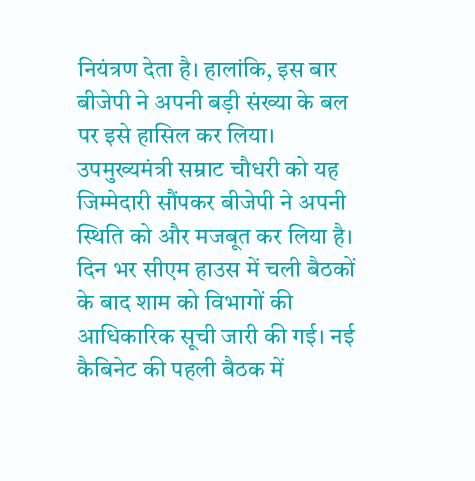नियंत्रण देता है। हालांकि, इस बार बीजेपी ने अपनी बड़ी संख्या के बल पर इसे हासिल कर लिया। उपमुख्यमंत्री सम्राट चौधरी को यह जिम्मेदारी सौंपकर बीजेपी ने अपनी स्थिति को और मजबूत कर लिया है।
दिन भर सीएम हाउस में चली बैठकों के बाद शाम को विभागों की आधिकारिक सूची जारी की गई। नई कैबिनेट की पहली बैठक में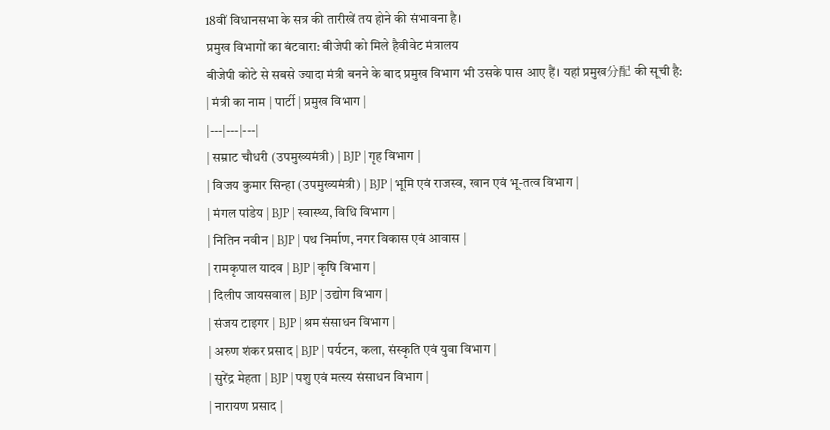18वीं विधानसभा के सत्र की तारीखें तय होने की संभावना है।
प्रमुख विभागों का बंटवारा: बीजेपी को मिले हैवीवेट मंत्रालय
बीजेपी कोटे से सबसे ज्यादा मंत्री बनने के बाद प्रमुख विभाग भी उसके पास आए हैं। यहां प्रमुख分配 की सूची है:
| मंत्री का नाम | पार्टी | प्रमुख विभाग |
|---|---|---|
| सम्राट चौधरी (उपमुख्यमंत्री) | BJP | गृह विभाग |
| विजय कुमार सिन्हा (उपमुख्यमंत्री) | BJP | भूमि एवं राजस्व, खान एवं भू-तत्व विभाग |
| मंगल पांडेय | BJP | स्वास्थ्य, विधि विभाग |
| नितिन नवीन | BJP | पथ निर्माण, नगर विकास एवं आवास |
| रामकृपाल यादव | BJP | कृषि विभाग |
| दिलीप जायसवाल | BJP | उद्योग विभाग |
| संजय टाइगर | BJP | श्रम संसाधन विभाग |
| अरुण शंकर प्रसाद | BJP | पर्यटन, कला, संस्कृति एवं युवा विभाग |
| सुरेंद्र मेहता | BJP | पशु एवं मत्स्य संसाधन विभाग |
| नारायण प्रसाद |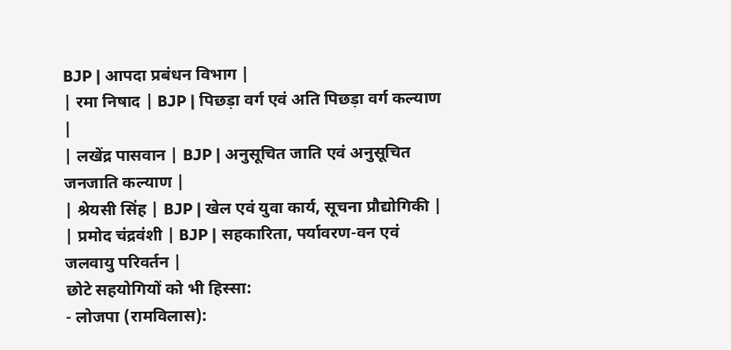BJP | आपदा प्रबंधन विभाग |
| रमा निषाद | BJP | पिछड़ा वर्ग एवं अति पिछड़ा वर्ग कल्याण |
| लखेंद्र पासवान | BJP | अनुसूचित जाति एवं अनुसूचित जनजाति कल्याण |
| श्रेयसी सिंह | BJP | खेल एवं युवा कार्य, सूचना प्रौद्योगिकी |
| प्रमोद चंद्रवंशी | BJP | सहकारिता, पर्यावरण-वन एवं जलवायु परिवर्तन |
छोटे सहयोगियों को भी हिस्सा:
- लोजपा (रामविलास):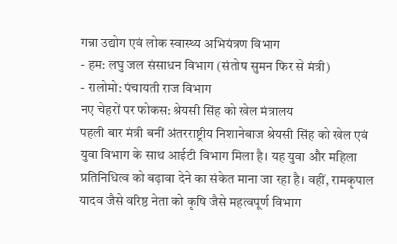गन्ना उद्योग एवं लोक स्वास्थ्य अभियंत्रण विभाग
- हम: लघु जल संसाधन विभाग (संतोष सुमन फिर से मंत्री)
- रालोमो: पंचायती राज विभाग
नए चेहरों पर फोकस: श्रेयसी सिंह को खेल मंत्रालय
पहली बार मंत्री बनीं अंतरराष्ट्रीय निशानेबाज श्रेयसी सिंह को खेल एवं युवा विभाग के साथ आईटी विभाग मिला है। यह युवा और महिला प्रतिनिधित्व को बढ़ावा देने का संकेत माना जा रहा है। वहीं, रामकृपाल यादव जैसे वरिष्ठ नेता को कृषि जैसे महत्वपूर्ण विभाग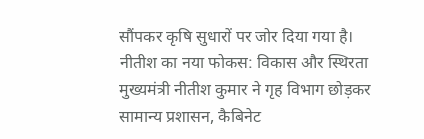सौंपकर कृषि सुधारों पर जोर दिया गया है।
नीतीश का नया फोकस: विकास और स्थिरता
मुख्यमंत्री नीतीश कुमार ने गृह विभाग छोड़कर सामान्य प्रशासन, कैबिनेट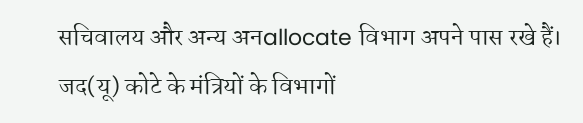सचिवालय और अन्य अनallocate विभाग अपने पास रखे हैं। जद(यू) कोटे के मंत्रियों के विभागों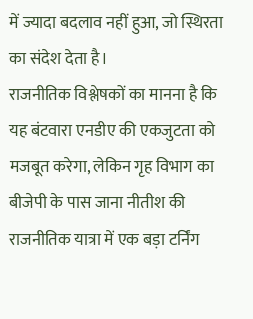में ज्यादा बदलाव नहीं हुआ, जो स्थिरता का संदेश देता है।
राजनीतिक विश्लेषकों का मानना है कि यह बंटवारा एनडीए की एकजुटता को मजबूत करेगा, लेकिन गृह विभाग का बीजेपी के पास जाना नीतीश की राजनीतिक यात्रा में एक बड़ा टर्निंग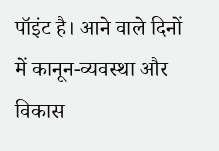पॉइंट है। आने वाले दिनों में कानून-व्यवस्था और विकास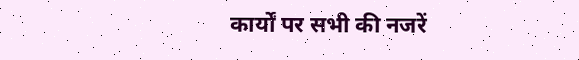कार्यों पर सभी की नजरें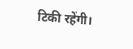टिकी रहेंगी।